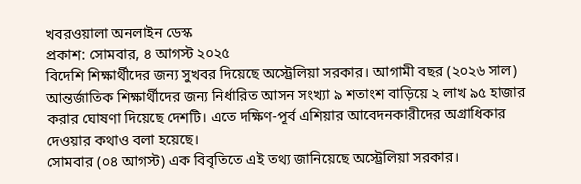খবরওয়ালা অনলাইন ডেস্ক
প্রকাশ: সোমবার, ৪ আগস্ট ২০২৫
বিদেশি শিক্ষার্থীদের জন্য সুখবর দিয়েছে অস্ট্রেলিয়া সরকার। আগামী বছর (২০২৬ সাল) আন্তর্জাতিক শিক্ষার্থীদের জন্য নির্ধারিত আসন সংখ্যা ৯ শতাংশ বাড়িয়ে ২ লাখ ৯৫ হাজার করার ঘোষণা দিয়েছে দেশটি। এতে দক্ষিণ-পূর্ব এশিয়ার আবেদনকারীদের অগ্রাধিকার দেওয়ার কথাও বলা হয়েছে।
সোমবার (০৪ আগস্ট) এক বিবৃতিতে এই তথ্য জানিয়েছে অস্ট্রেলিয়া সরকার।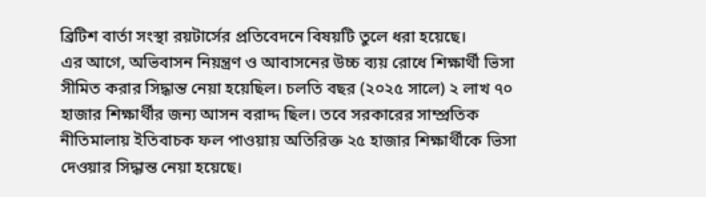ব্রিটিশ বার্তা সংস্থা রয়টার্সের প্রতিবেদনে বিষয়টি তুলে ধরা হয়েছে।
এর আগে, অভিবাসন নিয়ন্ত্রণ ও আবাসনের উচ্চ ব্যয় রোধে শিক্ষার্থী ভিসা সীমিত করার সিদ্ধান্ত নেয়া হয়েছিল। চলতি বছর (২০২৫ সালে) ২ লাখ ৭০ হাজার শিক্ষার্থীর জন্য আসন বরাদ্দ ছিল। তবে সরকারের সাম্প্রতিক নীতিমালায় ইতিবাচক ফল পাওয়ায় অতিরিক্ত ২৫ হাজার শিক্ষার্থীকে ভিসা দেওয়ার সিদ্ধান্ত নেয়া হয়েছে।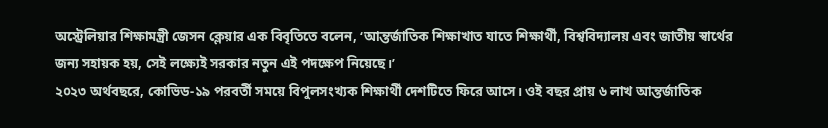অস্ট্রেলিয়ার শিক্ষামন্ত্রী জেসন ক্লেয়ার এক বিবৃতিতে বলেন, ‘আন্তর্জাতিক শিক্ষাখাত যাতে শিক্ষার্থী, বিশ্ববিদ্যালয় এবং জাতীয় স্বার্থের জন্য সহায়ক হয়, সেই লক্ষ্যেই সরকার নতুন এই পদক্ষেপ নিয়েছে।’
২০২৩ অর্থবছরে, কোভিড-১৯ পরবর্তী সময়ে বিপুলসংখ্যক শিক্ষার্থী দেশটিতে ফিরে আসে। ওই বছর প্রায় ৬ লাখ আন্তর্জাতিক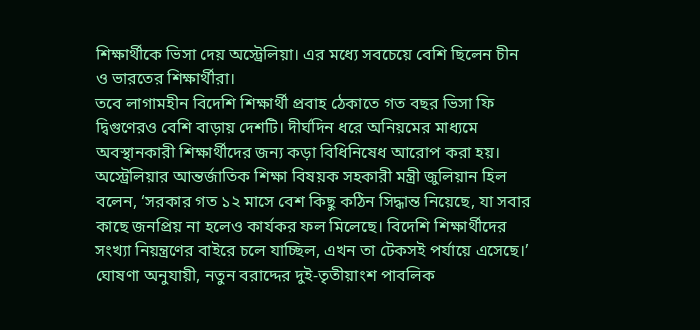শিক্ষার্থীকে ভিসা দেয় অস্ট্রেলিয়া। এর মধ্যে সবচেয়ে বেশি ছিলেন চীন ও ভারতের শিক্ষার্থীরা।
তবে লাগামহীন বিদেশি শিক্ষার্থী প্রবাহ ঠেকাতে গত বছর ভিসা ফি দ্বিগুণেরও বেশি বাড়ায় দেশটি। দীর্ঘদিন ধরে অনিয়মের মাধ্যমে অবস্থানকারী শিক্ষার্থীদের জন্য কড়া বিধিনিষেধ আরোপ করা হয়।
অস্ট্রেলিয়ার আন্তর্জাতিক শিক্ষা বিষয়ক সহকারী মন্ত্রী জুলিয়ান হিল বলেন, ‘সরকার গত ১২ মাসে বেশ কিছু কঠিন সিদ্ধান্ত নিয়েছে, যা সবার কাছে জনপ্রিয় না হলেও কার্যকর ফল মিলেছে। বিদেশি শিক্ষার্থীদের সংখ্যা নিয়ন্ত্রণের বাইরে চলে যাচ্ছিল, এখন তা টেকসই পর্যায়ে এসেছে।’
ঘোষণা অনুযায়ী, নতুন বরাদ্দের দুই-তৃতীয়াংশ পাবলিক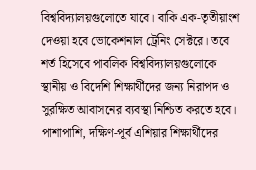বিশ্ববিদ্যালয়গুলোতে যাবে। বাকি এক-তৃতীয়াংশ দেওয়া হবে ভোকেশনাল ট্রেনিং সেক্টরে। তবে শর্ত হিসেবে পাবলিক বিশ্ববিদ্যালয়গুলোকে স্থানীয় ও বিদেশি শিক্ষার্থীদের জন্য নিরাপদ ও সুরক্ষিত আবাসনের ব্যবস্থা নিশ্চিত করতে হবে। পাশাপাশি, দক্ষিণ-পূর্ব এশিয়ার শিক্ষার্থীদের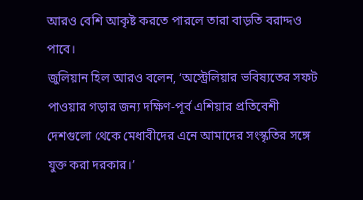আরও বেশি আকৃষ্ট করতে পারলে তারা বাড়তি বরাদ্দও পাবে।
জুলিয়ান হিল আরও বলেন, ‘অস্ট্রেলিয়ার ভবিষ্যতের সফট পাওয়ার গড়ার জন্য দক্ষিণ-পূর্ব এশিয়ার প্রতিবেশী দেশগুলো থেকে মেধাবীদের এনে আমাদের সংস্কৃতির সঙ্গে যুক্ত করা দরকার।’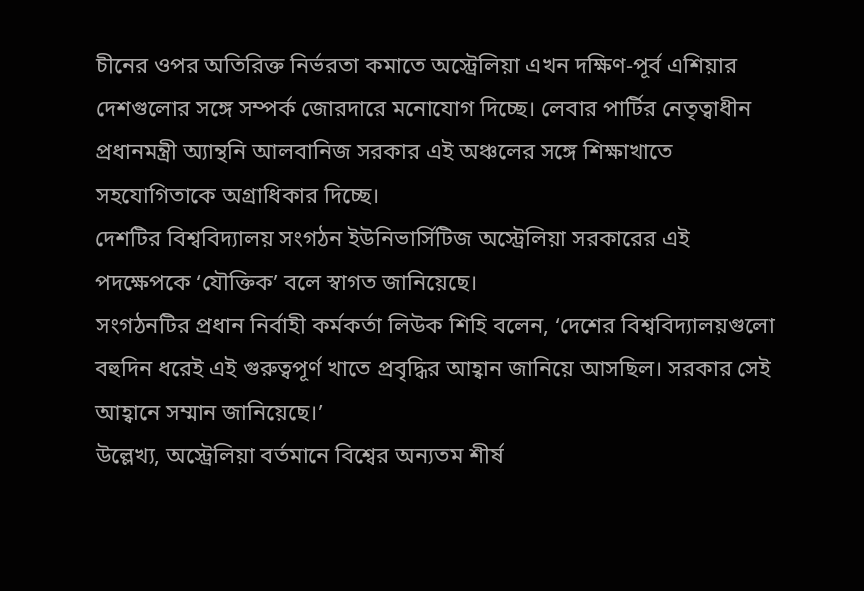চীনের ওপর অতিরিক্ত নির্ভরতা কমাতে অস্ট্রেলিয়া এখন দক্ষিণ-পূর্ব এশিয়ার দেশগুলোর সঙ্গে সম্পর্ক জোরদারে মনোযোগ দিচ্ছে। লেবার পার্টির নেতৃত্বাধীন প্রধানমন্ত্রী অ্যান্থনি আলবানিজ সরকার এই অঞ্চলের সঙ্গে শিক্ষাখাতে সহযোগিতাকে অগ্রাধিকার দিচ্ছে।
দেশটির বিশ্ববিদ্যালয় সংগঠন ইউনিভার্সিটিজ অস্ট্রেলিয়া সরকারের এই পদক্ষেপকে ‘যৌক্তিক’ বলে স্বাগত জানিয়েছে।
সংগঠনটির প্রধান নির্বাহী কর্মকর্তা লিউক শিহি বলেন, ‘দেশের বিশ্ববিদ্যালয়গুলো বহুদিন ধরেই এই গুরুত্বপূর্ণ খাতে প্রবৃদ্ধির আহ্বান জানিয়ে আসছিল। সরকার সেই আহ্বানে সম্মান জানিয়েছে।’
উল্লেখ্য, অস্ট্রেলিয়া বর্তমানে বিশ্বের অন্যতম শীর্ষ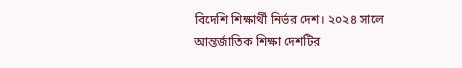বিদেশি শিক্ষার্থী নির্ভর দেশ। ২০২৪ সালে আন্তর্জাতিক শিক্ষা দেশটির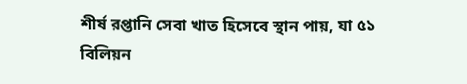শীর্ষ রপ্তানি সেবা খাত হিসেবে স্থান পায়, যা ৫১ বিলিয়ন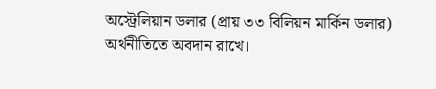অস্ট্রেলিয়ান ডলার (প্রায় ৩৩ বিলিয়ন মার্কিন ডলার) অর্থনীতিতে অবদান রাখে।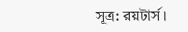সূত্র: রয়টার্স।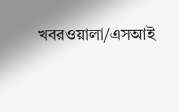খবরওয়ালা/এসআই